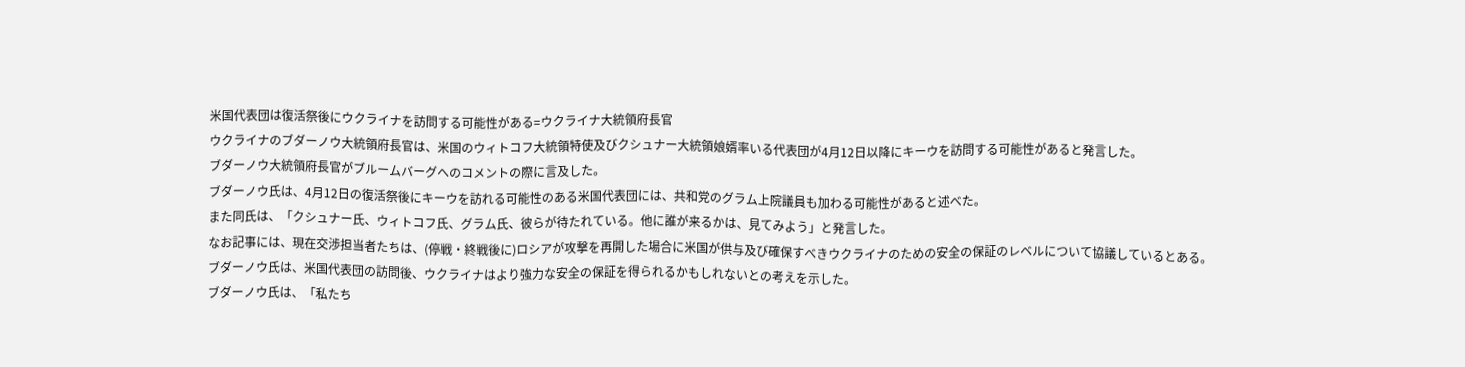米国代表団は復活祭後にウクライナを訪問する可能性がある=ウクライナ大統領府長官
ウクライナのブダーノウ大統領府長官は、米国のウィトコフ大統領特使及びクシュナー大統領娘婿率いる代表団が4月12日以降にキーウを訪問する可能性があると発言した。
ブダーノウ大統領府長官がブルームバーグへのコメントの際に言及した。
ブダーノウ氏は、4月12日の復活祭後にキーウを訪れる可能性のある米国代表団には、共和党のグラム上院議員も加わる可能性があると述べた。
また同氏は、「クシュナー氏、ウィトコフ氏、グラム氏、彼らが待たれている。他に誰が来るかは、見てみよう」と発言した。
なお記事には、現在交渉担当者たちは、(停戦・終戦後に)ロシアが攻撃を再開した場合に米国が供与及び確保すべきウクライナのための安全の保証のレベルについて協議しているとある。
ブダーノウ氏は、米国代表団の訪問後、ウクライナはより強力な安全の保証を得られるかもしれないとの考えを示した。
ブダーノウ氏は、「私たち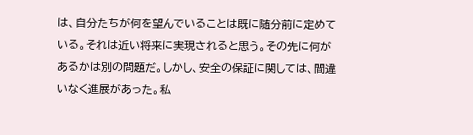は、自分たちが何を望んでいることは既に随分前に定めている。それは近い将来に実現されると思う。その先に何があるかは別の問題だ。しかし、安全の保証に関しては、間違いなく進展があった。私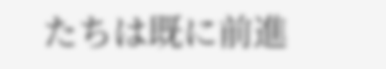たちは既に前進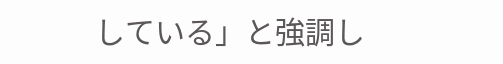している」と強調し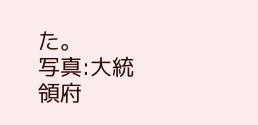た。
写真:大統領府